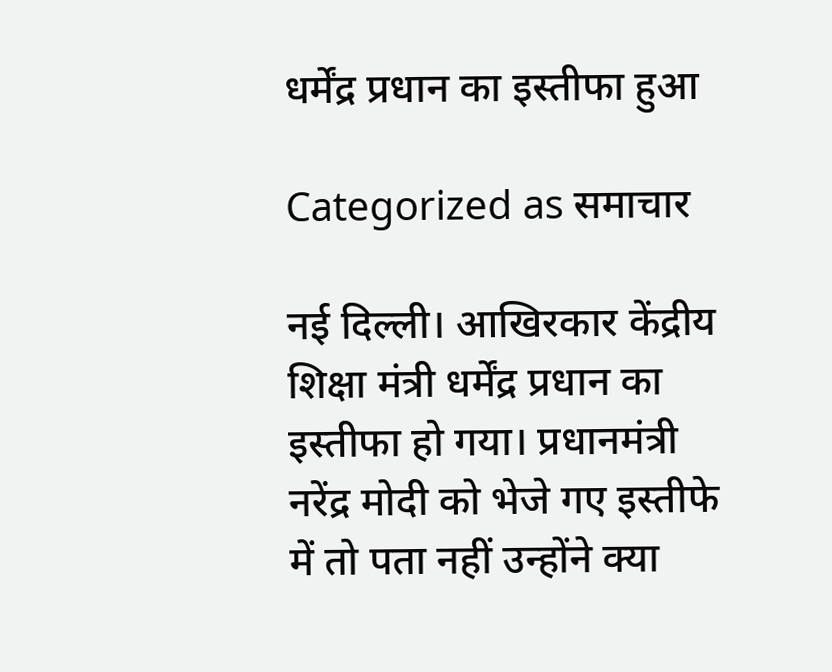धर्मेंद्र प्रधान का इस्तीफा हुआ

Categorized as समाचार

नई दिल्ली। आखिरकार केंद्रीय शिक्षा मंत्री धर्मेंद्र प्रधान का इस्तीफा हो गया। प्रधानमंत्री नरेंद्र मोदी को भेजे गए इस्तीफे में तो पता नहीं उन्होंने क्या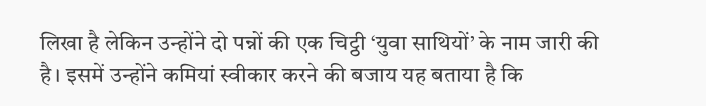लिखा है लेकिन उन्होंने दो पन्नों की एक चिट्ठी ‘युवा साथियों’ के नाम जारी की है। इसमें उन्होंने कमियां स्वीकार करने की बजाय यह बताया है कि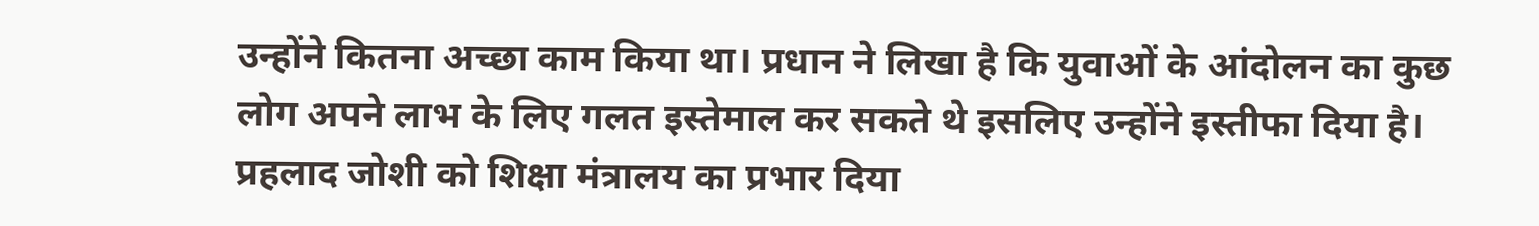उन्होंने कितना अच्छा काम किया था। प्रधान ने लिखा है कि युवाओं के आंदोलन का कुछ लोग अपने लाभ के लिए गलत इस्तेमाल कर सकते थे इसलिए उन्होंने इस्तीफा दिया है। प्रहलाद जोशी को शिक्षा मंत्रालय का प्रभार दिया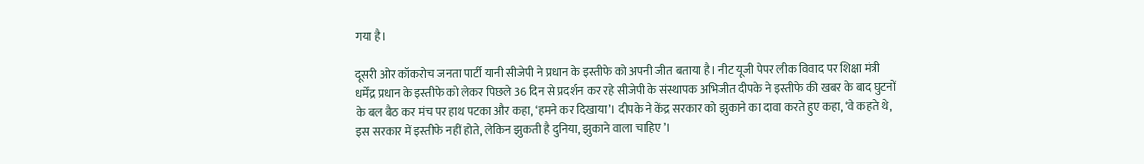गया है।

दूसरी ओर कॉकरोच जनता पार्टी यानी सीजेपी ने प्रधान के इस्तीफे को अपनी जीत बताया है। नीट यूजी पेपर लीक विवाद पर शिक्षा मंत्री धर्मेंद्र प्रधान के इस्तीफे को लेकर पिछले 36 दिन से प्रदर्शन कर रहे सीजेपी के संस्थापक अभिजीत दीपके ने इस्तीफे की खबर के बाद घुटनों के बल बैठ कर मंच पर हाथ पटका और कहा, ‘हमने कर दिखाया’। दीपके ने केंद्र सरकार को झुकाने का दावा करते हुए कहा, ‘वे कहते थे, इस सरकार में इस्तीफे नहीं होते, लेकिन झुकती है दुनिया, झुकाने वाला चाहिए’।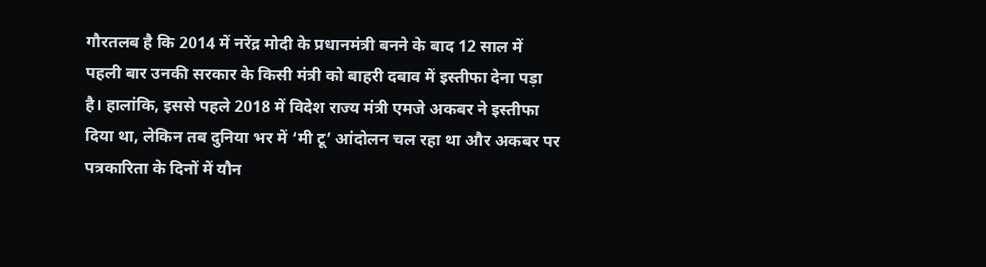गौरतलब है कि 2014 में नरेंद्र मोदी के प्रधानमंत्री बनने के बाद 12 साल में पहली बार उनकी सरकार के किसी मंत्री को बाहरी दबाव में इस्तीफा देना पड़ा है। हालांकि, इससे पहले 2018 में विदेश राज्य मंत्री एमजे अकबर ने इस्तीफा दिया था, लेकिन तब दुनिया भर में ‘मी टू’ आंदोलन चल रहा था और अकबर पर पत्रकारिता के दिनों में यौन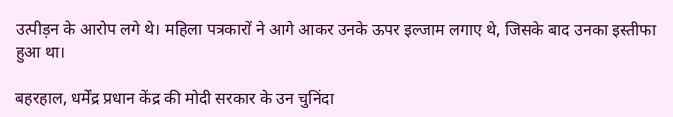उत्पीड़न के आरोप लगे थे। महिला पत्रकारों ने आगे आकर उनके ऊपर इल्जाम लगाए थे, जिसके बाद उनका इस्तीफा हुआ था।

बहरहाल, धर्मेंद्र प्रधान केंद्र की मोदी सरकार के उन चुनिंदा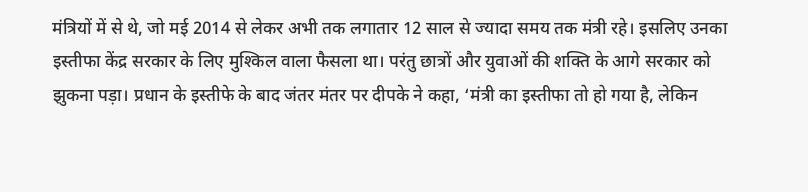मंत्रियों में से थे, जो मई 2014 से लेकर अभी तक लगातार 12 साल से ज्यादा समय तक मंत्री रहे। इसलिए उनका इस्तीफा केंद्र सरकार के लिए मुश्किल वाला फैसला था। परंतु छात्रों और युवाओं की शक्ति के आगे सरकार को झुकना पड़ा। प्रधान के इस्तीफे के बाद जंतर मंतर पर दीपके ने कहा, ‘मंत्री का इस्तीफा तो हो गया है, लेकिन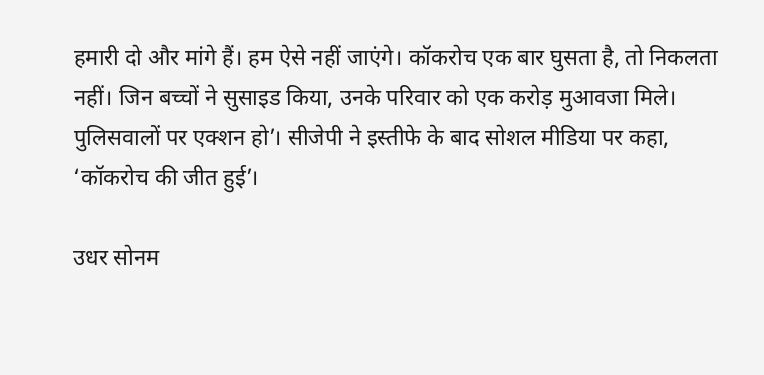हमारी दो और मांगे हैं। हम ऐसे नहीं जाएंगे। कॉकरोच एक बार घुसता है, तो निकलता नहीं। जिन बच्चों ने सुसाइड किया, उनके परिवार को एक करोड़ मुआवजा मिले। पुलिसवालों पर एक्शन हो’। सीजेपी ने इस्तीफे के बाद सोशल मीडिया पर कहा, ‘कॉकरोच की जीत हुई’।

उधर सोनम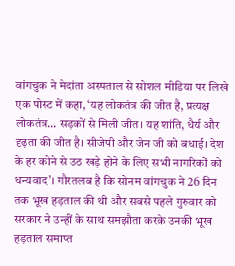वांगचुक ने मेदांता अस्पताल से सोशल मीडिया पर लिखे एक पोस्ट में कहा, ‘यह लोकतंत्र की जीत है, प्रत्यक्ष लोकतंत्र… सड़कों से मिली जीत। यह शांति, धैर्य और दृढ़ता की जीत है। सीजेपी और जेन जी को बधाई। देश के हर कोने से उठ खड़े होने के लिए सभी नागरिकों को धन्यवाद’। गौरतलब है कि सोनम वांगचुक ने 26 दिन तक भूख हड़ताल की थी और सबसे पहले गुरुवार को सरकार ने उन्हीं के साथ समझौता करके उनकी भूख हड़ताल समाप्त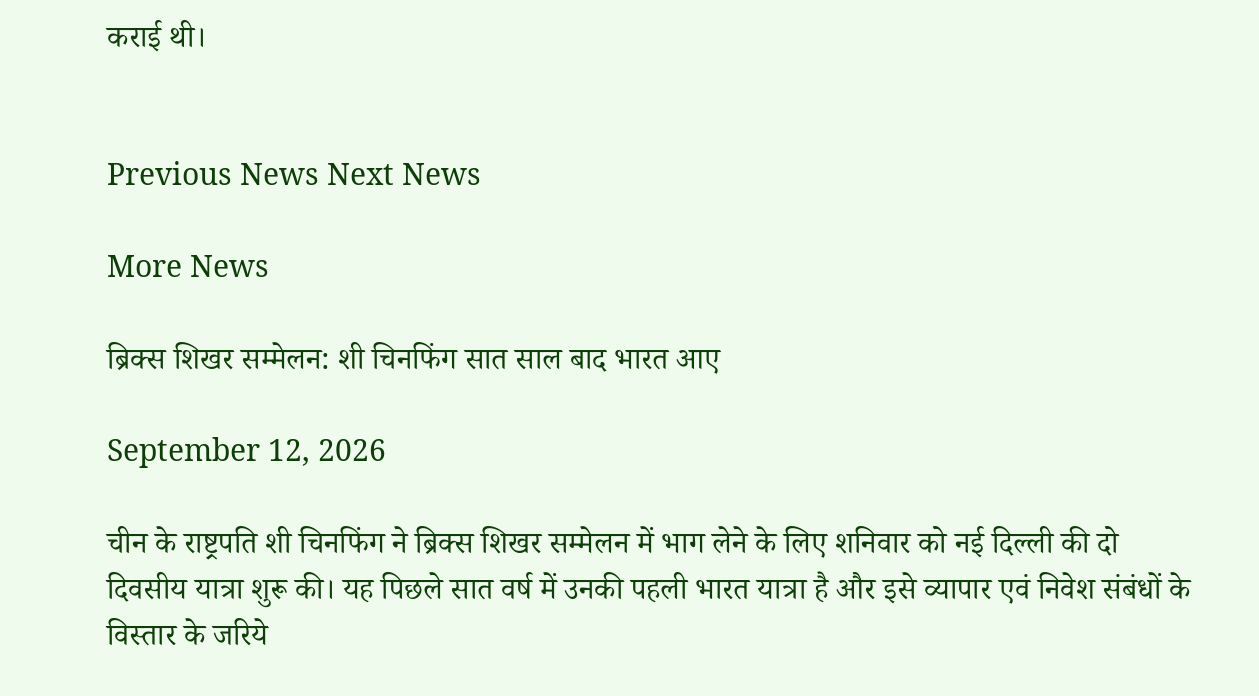कराई थी।


Previous News Next News

More News

ब्रिक्स शिखर सम्मेलन: शी चिनफिंग सात साल बाद भारत आए

September 12, 2026

चीन के राष्ट्रपति शी चिनफिंग ने ब्रिक्स शिखर सम्मेलन में भाग लेने के लिए शनिवार को नई दिल्ली की दो दिवसीय यात्रा शुरू की। यह पिछले सात वर्ष में उनकी पहली भारत यात्रा है और इसे व्यापार एवं निवेश संबंधों के विस्तार के जरिये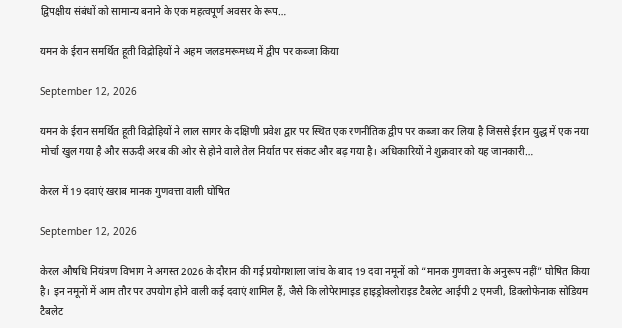द्विपक्षीय संबंधों को सामान्य बनाने के एक महत्वपूर्ण अवसर के रूप…

यमन के ईरान समर्थित हूती विद्रोहियों ने अहम जलडमरूमध्य में द्वीप पर कब्जा किया

September 12, 2026

यमन के ईरान समर्थित हूती विद्रोहियों ने लाल सागर के दक्षिणी प्रवेश द्वार पर स्थित एक रणनीतिक द्वीप पर कब्जा कर लिया है जिससे ईरान युद्ध में एक नया मोर्चा खुल गया है और सऊदी अरब की ओर से होने वाले तेल निर्यात पर संकट और बढ़ गया है। अधिकारियों ने शुक्रवार को यह जानकारी…

केरल में 19 दवाएं खराब मानक गुणवत्ता वाली घोषित

September 12, 2026

केरल औषधि नियंत्रण विभाग ने अगस्त 2026 के दौरान की गई प्रयोगशाला जांच के बाद 19 दवा नमूनों को “मानक गुणवत्ता के अनुरूप नहीं” घोषित किया है। इन नमूनों में आम तौर पर उपयोग होने वाली कई दवाएं शामिल हैं, जैसे कि लोपेरामाइड हाइड्रोक्लोराइड टैबलेट आईपी 2 एमजी, डिक्लोफेनाक सोडियम टैबलेट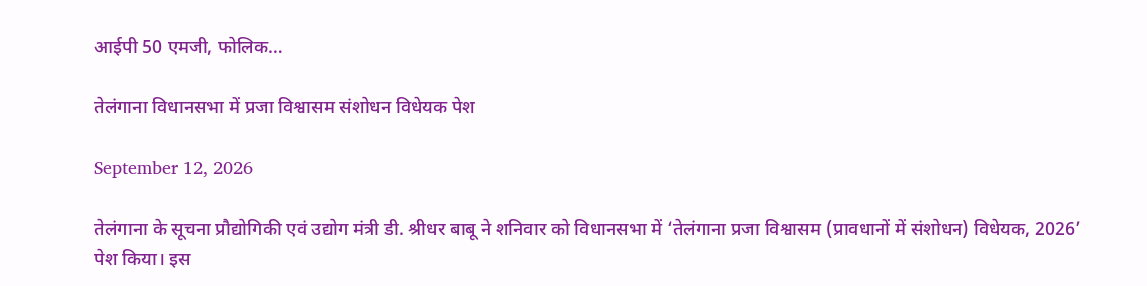आईपी 50 एमजी, फोलिक…

तेलंगाना विधानसभा में प्रजा विश्वासम संशोधन विधेयक पेश

September 12, 2026

तेलंगाना के सूचना प्रौद्योगिकी एवं उद्योग मंत्री डी. श्रीधर बाबू ने शनिवार को विधानसभा में ‘तेलंगाना प्रजा विश्वासम (प्रावधानों में संशोधन) विधेयक, 2026’ पेश किया। इस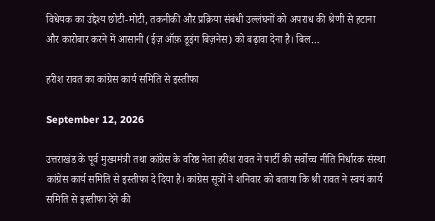विधेयक का उद्देश्य छोटी-मोटी, तकनीकी और प्रक्रिया संबंधी उल्लंघनों को अपराध की श्रेणी से हटाना और कारोबार करने में आसानी (ईज़ ऑफ़ डूइंग बिज़नेस) को बढ़ावा देना है। बिल…

हरीश रावत का कांग्रेस कार्य समिति से इस्तीफा

September 12, 2026

उत्तराखंड के पूर्व मुख्यमंत्री तथा कांग्रेस के वरिष्ठ नेता हरीश रावत ने पार्टी की सर्वोच्च नीति निर्धारक संस्था कांग्रेस कार्य समिति से इस्तीफा दे दिया है। कांग्रेस सूत्रों ने शनिवार को बताया कि श्री रावत ने स्वयं कार्य समिति से इस्तीफा देने की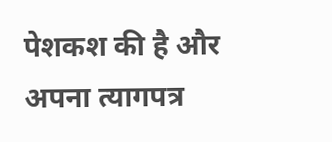पेशकश की है और अपना त्यागपत्र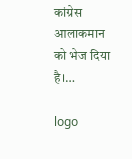कांग्रेस आलाकमान को भेज दिया है।…

logo